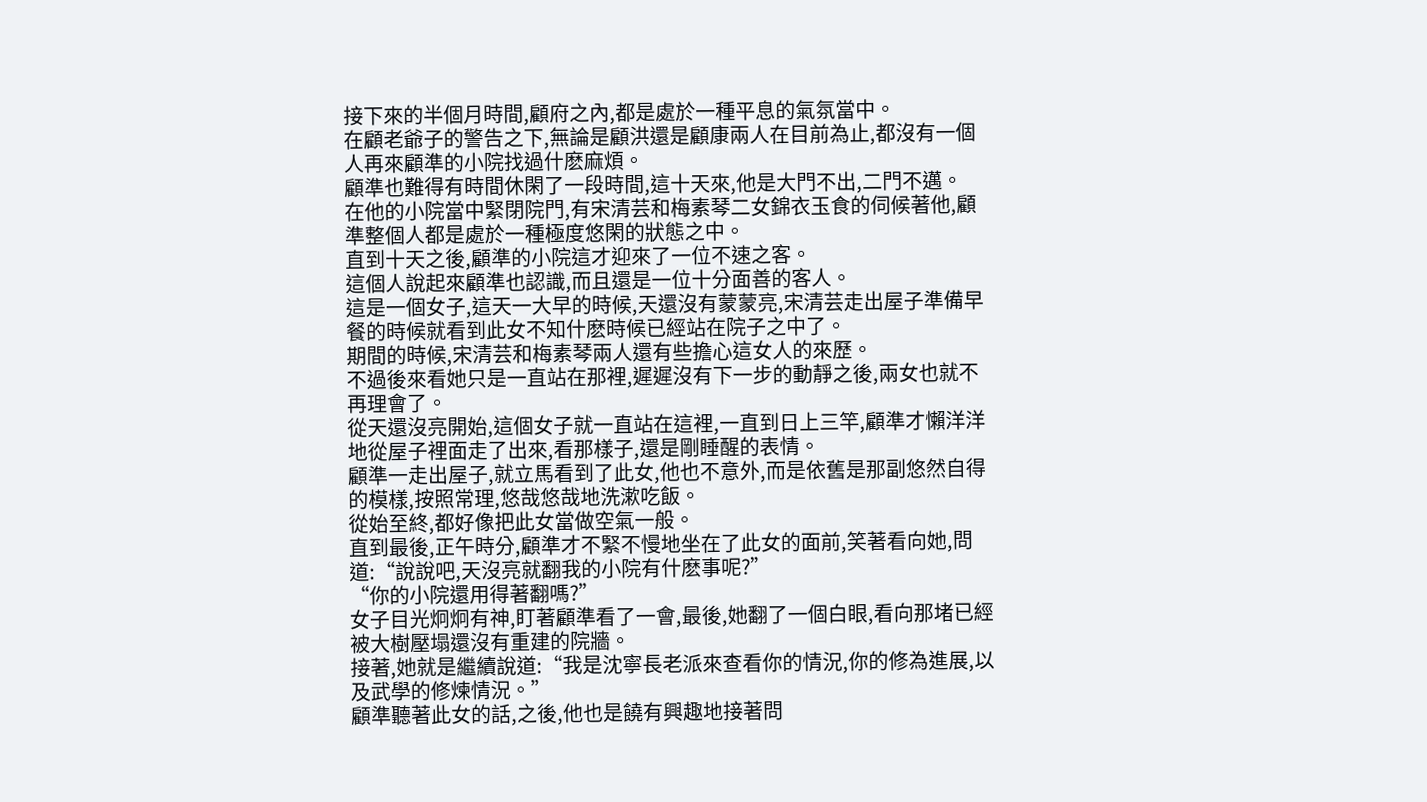接下來的半個月時間,顧府之內,都是處於一種平息的氣氛當中。
在顧老爺子的警告之下,無論是顧洪還是顧康兩人在目前為止,都沒有一個人再來顧準的小院找過什麽麻煩。
顧準也難得有時間休閑了一段時間,這十天來,他是大門不出,二門不邁。
在他的小院當中緊閉院門,有宋清芸和梅素琴二女錦衣玉食的伺候著他,顧準整個人都是處於一種極度悠閑的狀態之中。
直到十天之後,顧準的小院這才迎來了一位不速之客。
這個人說起來顧準也認識,而且還是一位十分面善的客人。
這是一個女子,這天一大早的時候,天還沒有蒙蒙亮,宋清芸走出屋子準備早餐的時候就看到此女不知什麽時候已經站在院子之中了。
期間的時候,宋清芸和梅素琴兩人還有些擔心這女人的來歷。
不過後來看她只是一直站在那裡,遲遲沒有下一步的動靜之後,兩女也就不再理會了。
從天還沒亮開始,這個女子就一直站在這裡,一直到日上三竿,顧準才懶洋洋地從屋子裡面走了出來,看那樣子,還是剛睡醒的表情。
顧準一走出屋子,就立馬看到了此女,他也不意外,而是依舊是那副悠然自得的模樣,按照常理,悠哉悠哉地洗漱吃飯。
從始至終,都好像把此女當做空氣一般。
直到最後,正午時分,顧準才不緊不慢地坐在了此女的面前,笑著看向她,問道:“說說吧,天沒亮就翻我的小院有什麽事呢?”
“你的小院還用得著翻嗎?”
女子目光炯炯有神,盯著顧準看了一會,最後,她翻了一個白眼,看向那堵已經被大樹壓塌還沒有重建的院牆。
接著,她就是繼續說道:“我是沈寧長老派來查看你的情況,你的修為進展,以及武學的修煉情況。”
顧準聽著此女的話,之後,他也是饒有興趣地接著問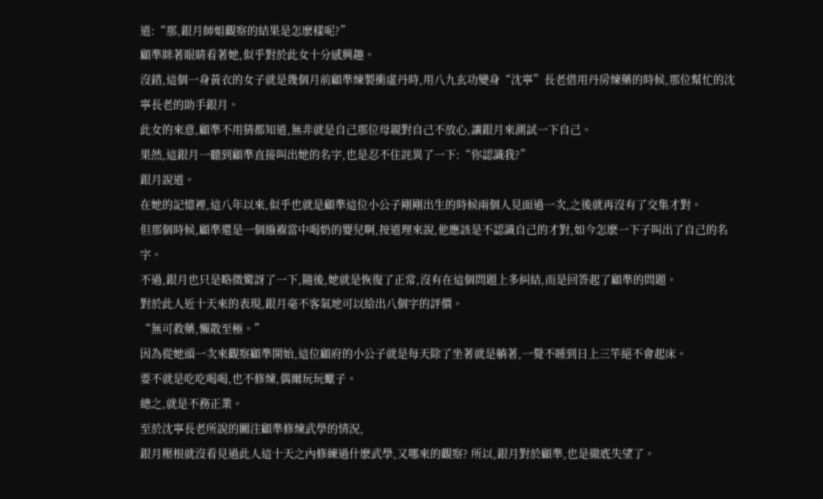道:“那,銀月師姐觀察的結果是怎麽樣呢?”
顧準眯著眼睛看著她,似乎對於此女十分感興趣。
沒錯,這個一身黃衣的女子就是幾個月前顧準煉製衝虛丹時,用八九玄功變身“沈寧”長老借用丹房煉藥的時候,那位幫忙的沈寧長老的助手銀月。
此女的來意,顧準不用猜都知道,無非就是自己那位母親對自己不放心,讓銀月來測試一下自己。
果然,這銀月一聽到顧準直接叫出她的名字,也是忍不住詫異了一下:“你認識我?”
銀月說道。
在她的記憶裡,這八年以來,似乎也就是顧準這位小公子剛剛出生的時候兩個人見面過一次,之後就再沒有了交集才對。
但那個時候,顧準還是一個繈褓當中喝奶的嬰兒啊,按道理來說,他應該是不認識自己的才對,如今怎麽一下子叫出了自己的名字。
不過,銀月也只是略微驚訝了一下,隨後,她就是恢復了正常,沒有在這個問題上多糾結,而是回答起了顧準的問題。
對於此人近十天來的表現,銀月毫不客氣地可以給出八個字的評價。
“無可救藥,懶散至極。”
因為從她頭一次來觀察顧準開始,這位顧府的小公子就是每天除了坐著就是躺著,一覺不睡到日上三竿絕不會起床。
要不就是吃吃喝喝,也不修煉,偶爾玩玩蠍子。
總之,就是不務正業。
至於沈寧長老所說的關注顧準修煉武學的情況,
銀月壓根就沒看見過此人這十天之內修練過什麽武學,又哪來的觀察? 所以,銀月對於顧準,也是徹底失望了。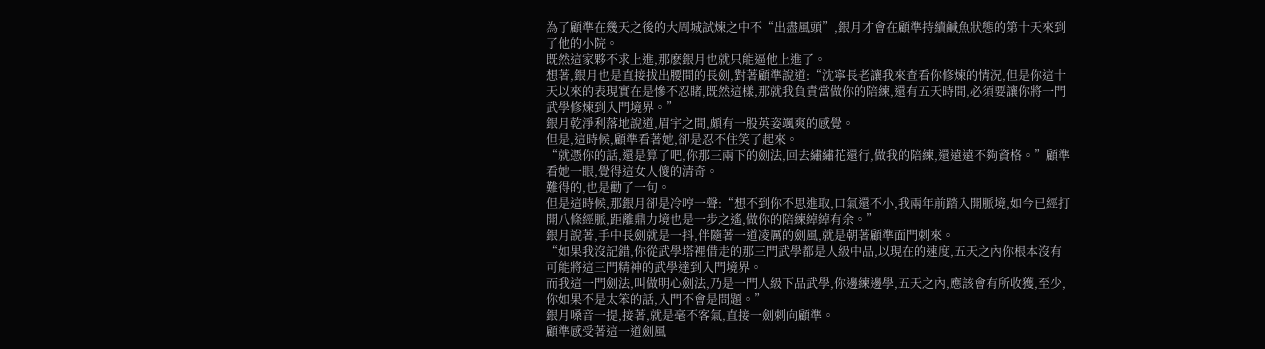為了顧準在幾天之後的大周城試煉之中不“出盡風頭”,銀月才會在顧準持續鹹魚狀態的第十天來到了他的小院。
既然這家夥不求上進,那麽銀月也就只能逼他上進了。
想著,銀月也是直接拔出腰間的長劍,對著顧準說道:“沈寧長老讓我來查看你修煉的情況,但是你這十天以來的表現實在是慘不忍睹,既然這樣,那就我負責當做你的陪練,還有五天時間,必須要讓你將一門武學修煉到入門境界。”
銀月乾淨利落地說道,眉宇之間,頗有一股英姿颯爽的感覺。
但是,這時候,顧準看著她,卻是忍不住笑了起來。
“就憑你的話,還是算了吧,你那三兩下的劍法,回去繡繡花還行,做我的陪練,還遠遠不夠資格。”顧準看她一眼,覺得這女人傻的清奇。
難得的,也是勸了一句。
但是這時候,那銀月卻是冷哼一聲:“想不到你不思進取,口氣還不小,我兩年前踏入開脈境,如今已經打開八條經脈,距離鼎力境也是一步之遙,做你的陪練綽綽有余。”
銀月說著,手中長劍就是一抖,伴隨著一道凌厲的劍風,就是朝著顧準面門刺來。
“如果我沒記錯,你從武學塔裡借走的那三門武學都是人級中品,以現在的速度,五天之內你根本沒有可能將這三門精神的武學達到入門境界。
而我這一門劍法,叫做明心劍法,乃是一門人級下品武學,你邊練邊學,五天之內,應該會有所收獲,至少,你如果不是太笨的話,入門不會是問題。”
銀月嗓音一提,接著,就是毫不客氣,直接一劍刺向顧準。
顧準感受著這一道劍風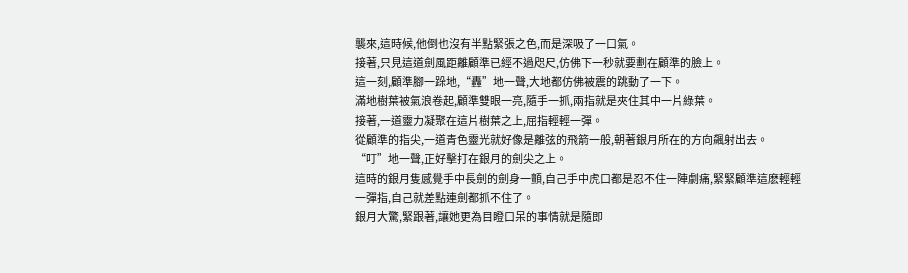襲來,這時候,他倒也沒有半點緊張之色,而是深吸了一口氣。
接著,只見這道劍風距離顧準已經不過咫尺,仿佛下一秒就要劃在顧準的臉上。
這一刻,顧準腳一跺地,“轟”地一聲,大地都仿佛被震的跳動了一下。
滿地樹葉被氣浪卷起,顧準雙眼一亮,隨手一抓,兩指就是夾住其中一片綠葉。
接著,一道靈力凝聚在這片樹葉之上,屈指輕輕一彈。
從顧準的指尖,一道青色靈光就好像是離弦的飛箭一般,朝著銀月所在的方向飆射出去。
“叮”地一聲,正好擊打在銀月的劍尖之上。
這時的銀月隻感覺手中長劍的劍身一顫,自己手中虎口都是忍不住一陣劇痛,緊緊顧準這麽輕輕一彈指,自己就差點連劍都抓不住了。
銀月大驚,緊跟著,讓她更為目瞪口呆的事情就是隨即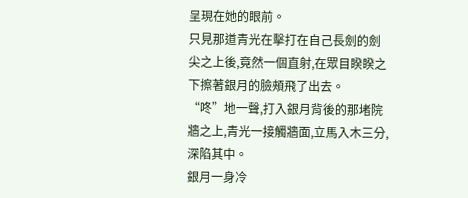呈現在她的眼前。
只見那道青光在擊打在自己長劍的劍尖之上後,竟然一個直射,在眾目睽睽之下擦著銀月的臉頰飛了出去。
“咚”地一聲,打入銀月背後的那堵院牆之上,青光一接觸牆面,立馬入木三分,深陷其中。
銀月一身冷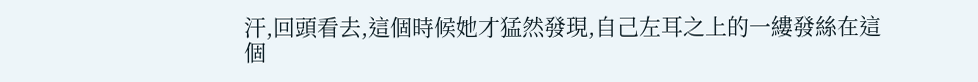汗,回頭看去,這個時候她才猛然發現,自己左耳之上的一縷發絲在這個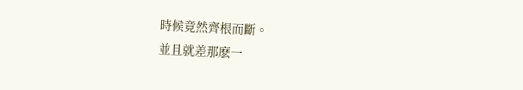時候竟然齊根而斷。
並且就差那麽一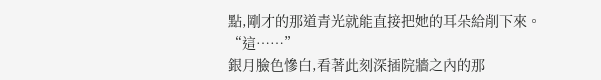點,剛才的那道青光就能直接把她的耳朵給削下來。
“這……”
銀月臉色慘白,看著此刻深插院牆之內的那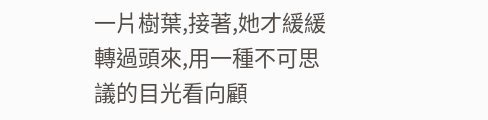一片樹葉,接著,她才緩緩轉過頭來,用一種不可思議的目光看向顧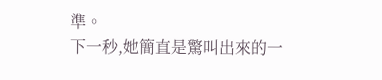準。
下一秒,她簡直是驚叫出來的一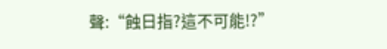聲:“蝕日指?這不可能!?”